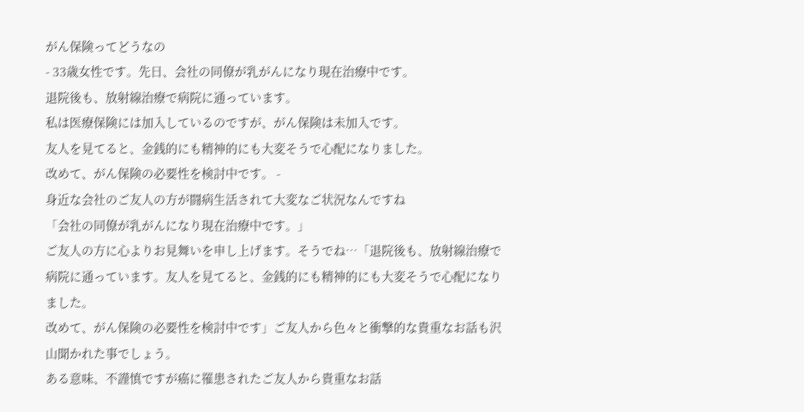がん保険ってどうなの
- 33歳女性です。先日、会社の同僚が乳がんになり現在治療中です。
退院後も、放射線治療で病院に通っています。
私は医療保険には加入しているのですが、がん保険は未加入です。
友人を見てると、金銭的にも精神的にも大変そうで心配になりました。
改めて、がん保険の必要性を検討中です。 -
身近な会社のご友人の方が闘病生活されて大変なご状況なんですね
「会社の同僚が乳がんになり現在治療中です。」
ご友人の方に心よりお見舞いを申し上げます。そうでね…「退院後も、放射線治療で病院に通っています。友人を見てると、金銭的にも精神的にも大変そうで心配になりました。
改めて、がん保険の必要性を検討中です」ご友人から色々と衝撃的な貴重なお話も沢山聞かれた事でしょう。
ある意味、不謹慎ですが癌に罹患されたご友人から貴重なお話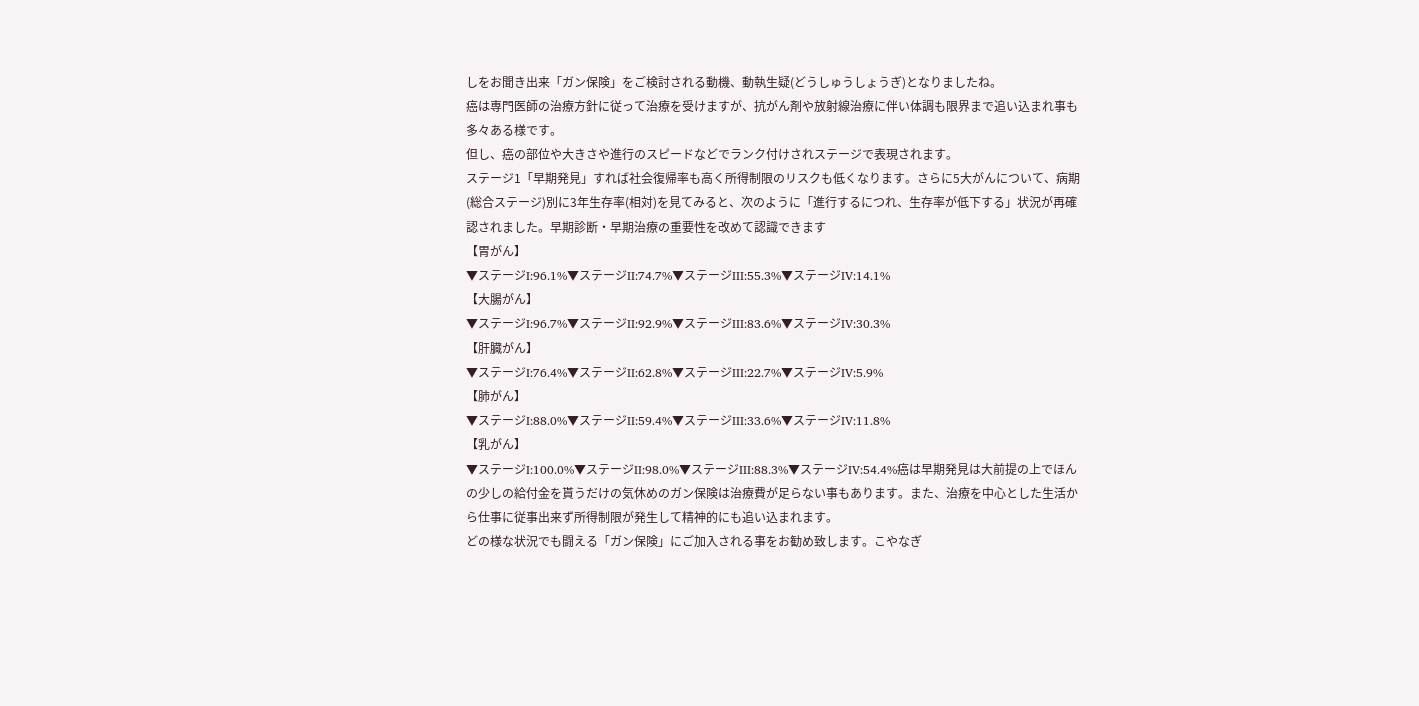しをお聞き出来「ガン保険」をご検討される動機、動執生疑(どうしゅうしょうぎ)となりましたね。
癌は専門医師の治療方針に従って治療を受けますが、抗がん剤や放射線治療に伴い体調も限界まで追い込まれ事も多々ある様です。
但し、癌の部位や大きさや進行のスピードなどでランク付けされステージで表現されます。
ステージ1「早期発見」すれば社会復帰率も高く所得制限のリスクも低くなります。さらに5大がんについて、病期(総合ステージ)別に3年生存率(相対)を見てみると、次のように「進行するにつれ、生存率が低下する」状況が再確認されました。早期診断・早期治療の重要性を改めて認識できます
【胃がん】
▼ステージI:96.1%▼ステージII:74.7%▼ステージIII:55.3%▼ステージIV:14.1%
【大腸がん】
▼ステージI:96.7%▼ステージII:92.9%▼ステージIII:83.6%▼ステージIV:30.3%
【肝臓がん】
▼ステージI:76.4%▼ステージII:62.8%▼ステージIII:22.7%▼ステージIV:5.9%
【肺がん】
▼ステージI:88.0%▼ステージII:59.4%▼ステージIII:33.6%▼ステージIV:11.8%
【乳がん】
▼ステージI:100.0%▼ステージII:98.0%▼ステージIII:88.3%▼ステージIV:54.4%癌は早期発見は大前提の上でほんの少しの給付金を貰うだけの気休めのガン保険は治療費が足らない事もあります。また、治療を中心とした生活から仕事に従事出来ず所得制限が発生して精神的にも追い込まれます。
どの様な状況でも闘える「ガン保険」にご加入される事をお勧め致します。こやなぎ